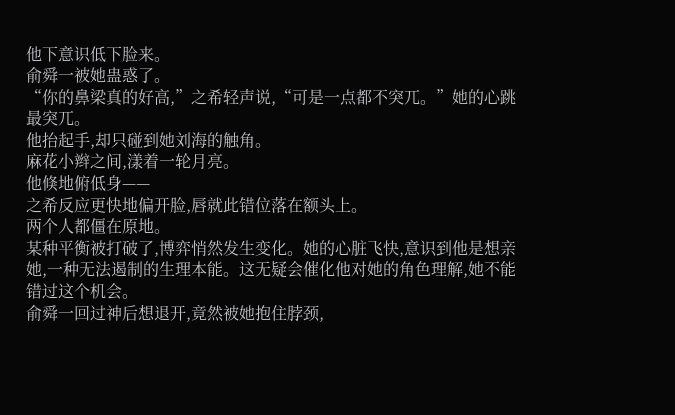他下意识低下脸来。
俞舜一被她蛊惑了。
“你的鼻梁真的好高,”之希轻声说,“可是一点都不突兀。”她的心跳最突兀。
他抬起手,却只碰到她刘海的触角。
麻花小辫之间,漾着一轮月亮。
他倏地俯低身——
之希反应更快地偏开脸,唇就此错位落在额头上。
两个人都僵在原地。
某种平衡被打破了,博弈悄然发生变化。她的心脏飞快,意识到他是想亲她,一种无法遏制的生理本能。这无疑会催化他对她的角色理解,她不能错过这个机会。
俞舜一回过神后想退开,竟然被她抱住脖颈,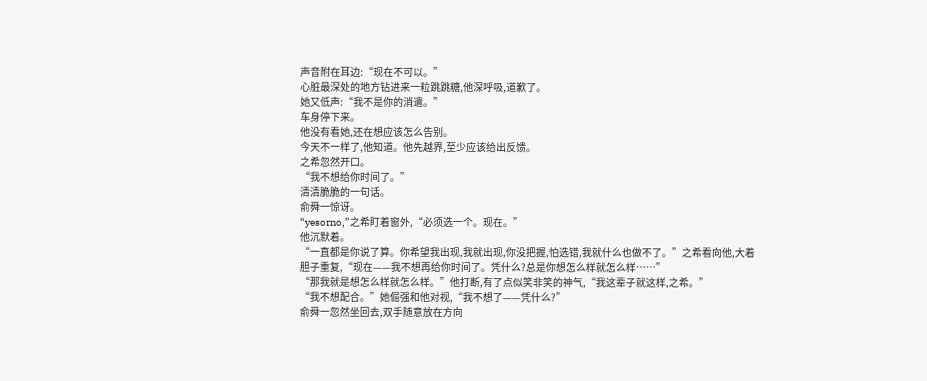声音附在耳边:“现在不可以。”
心脏最深处的地方钻进来一粒跳跳糖,他深呼吸,道歉了。
她又低声:“我不是你的消遣。”
车身停下来。
他没有看她,还在想应该怎么告别。
今天不一样了,他知道。他先越界,至少应该给出反馈。
之希忽然开口。
“我不想给你时间了。”
清清脆脆的一句话。
俞舜一惊讶。
“yesorno,”之希盯着窗外,“必须选一个。现在。”
他沉默着。
“一直都是你说了算。你希望我出现,我就出现,你没把握,怕选错,我就什么也做不了。”之希看向他,大着胆子重复,“现在——我不想再给你时间了。凭什么?总是你想怎么样就怎么样……”
“那我就是想怎么样就怎么样。”他打断,有了点似笑非笑的神气,“我这辈子就这样,之希。”
“我不想配合。”她倔强和他对视,“我不想了——凭什么?”
俞舜一忽然坐回去,双手随意放在方向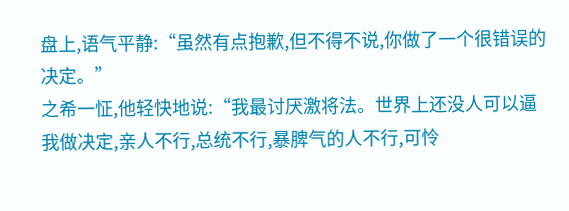盘上,语气平静:“虽然有点抱歉,但不得不说,你做了一个很错误的决定。”
之希一怔,他轻快地说:“我最讨厌激将法。世界上还没人可以逼我做决定,亲人不行,总统不行,暴脾气的人不行,可怜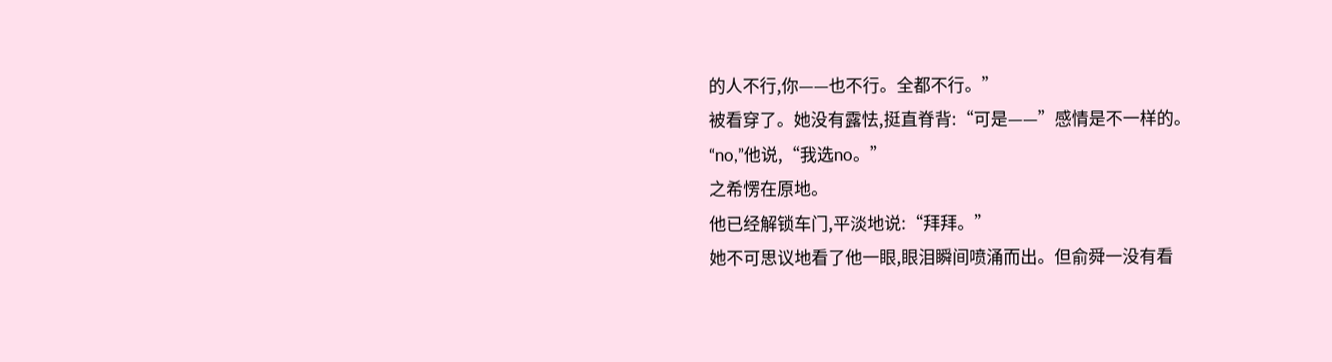的人不行,你——也不行。全都不行。”
被看穿了。她没有露怯,挺直脊背:“可是——”感情是不一样的。
“no,”他说,“我选no。”
之希愣在原地。
他已经解锁车门,平淡地说:“拜拜。”
她不可思议地看了他一眼,眼泪瞬间喷涌而出。但俞舜一没有看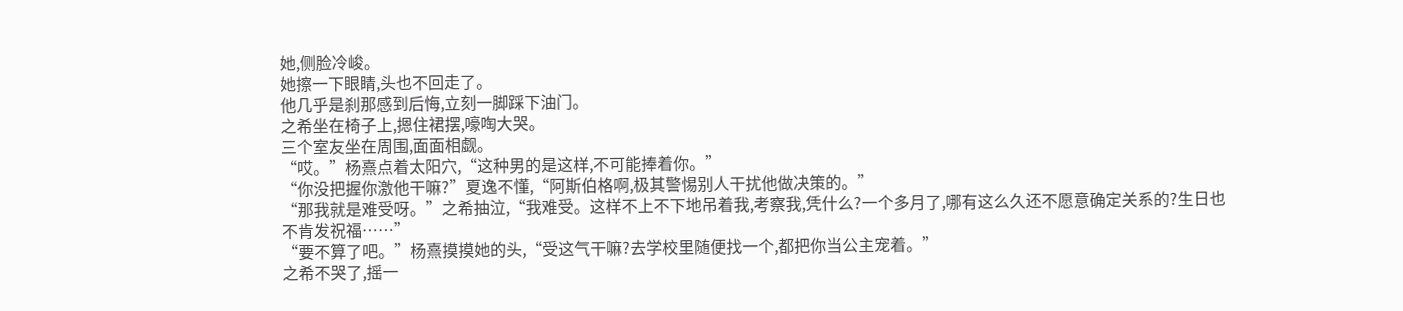她,侧脸冷峻。
她擦一下眼睛,头也不回走了。
他几乎是刹那感到后悔,立刻一脚踩下油门。
之希坐在椅子上,摁住裙摆,嚎啕大哭。
三个室友坐在周围,面面相觑。
“哎。”杨熹点着太阳穴,“这种男的是这样,不可能捧着你。”
“你没把握你激他干嘛?”夏逸不懂,“阿斯伯格啊,极其警惕别人干扰他做决策的。”
“那我就是难受呀。”之希抽泣,“我难受。这样不上不下地吊着我,考察我,凭什么?一个多月了,哪有这么久还不愿意确定关系的?生日也不肯发祝福……”
“要不算了吧。”杨熹摸摸她的头,“受这气干嘛?去学校里随便找一个,都把你当公主宠着。”
之希不哭了,摇一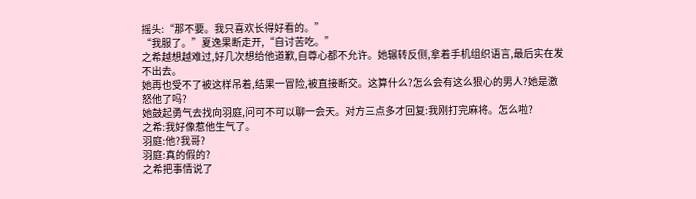摇头:“那不要。我只喜欢长得好看的。”
“我服了。”夏逸果断走开,“自讨苦吃。”
之希越想越难过,好几次想给他道歉,自尊心都不允许。她辗转反侧,拿着手机组织语言,最后实在发不出去。
她再也受不了被这样吊着,结果一冒险,被直接断交。这算什么?怎么会有这么狠心的男人?她是激怒他了吗?
她鼓起勇气去找向羽庭,问可不可以聊一会天。对方三点多才回复:我刚打完麻将。怎么啦?
之希:我好像惹他生气了。
羽庭:他?我哥?
羽庭:真的假的?
之希把事情说了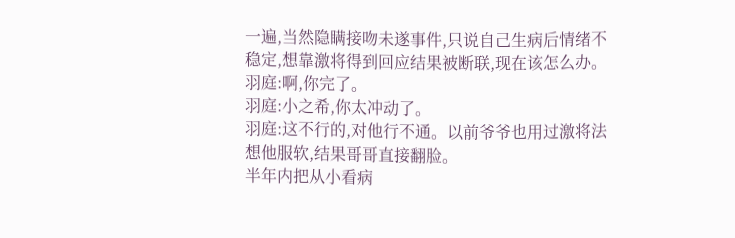一遍,当然隐瞒接吻未遂事件,只说自己生病后情绪不稳定,想靠激将得到回应结果被断联,现在该怎么办。
羽庭:啊,你完了。
羽庭:小之希,你太冲动了。
羽庭:这不行的,对他行不通。以前爷爷也用过激将法想他服软,结果哥哥直接翻脸。
半年内把从小看病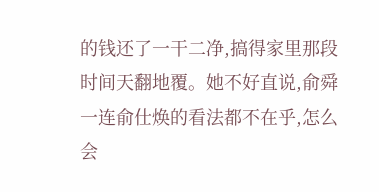的钱还了一干二净,搞得家里那段时间天翻地覆。她不好直说,俞舜一连俞仕焕的看法都不在乎,怎么会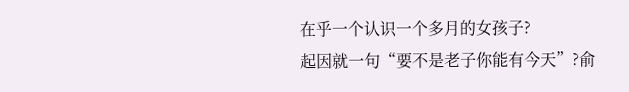在乎一个认识一个多月的女孩子?
起因就一句“要不是老子你能有今天”?俞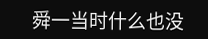舜一当时什么也没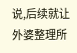说,后续就让外婆整理所